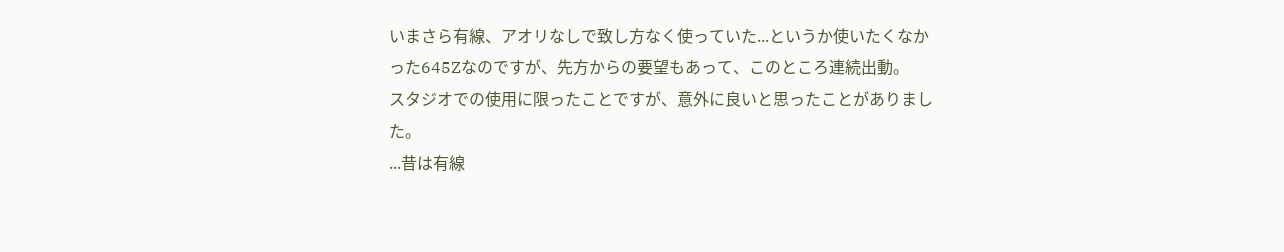いまさら有線、アオリなしで致し方なく使っていた...というか使いたくなかった645Zなのですが、先方からの要望もあって、このところ連続出動。
スタジオでの使用に限ったことですが、意外に良いと思ったことがありました。
...昔は有線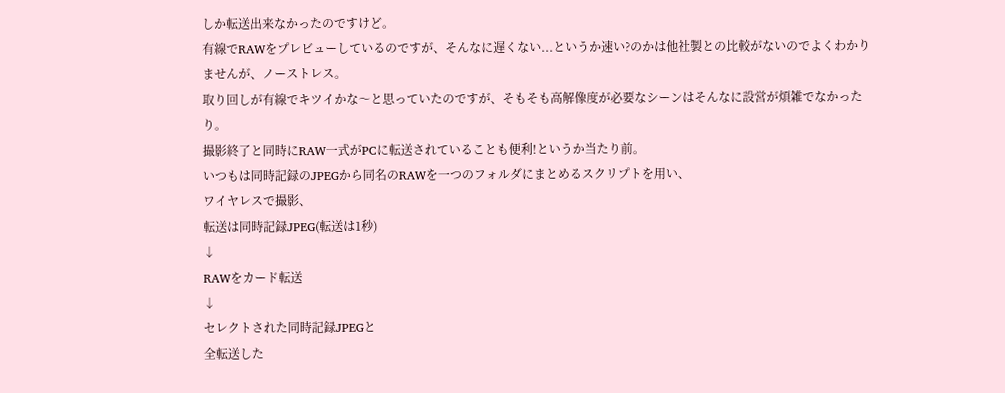しか転送出来なかったのですけど。
有線でRAWをプレビューしているのですが、そんなに遅くない...というか速い?のかは他社製との比較がないのでよくわかりませんが、ノーストレス。
取り回しが有線でキツイかな〜と思っていたのですが、そもそも高解像度が必要なシーンはそんなに設営が煩雑でなかったり。
撮影終了と同時にRAW一式がPCに転送されていることも便利!というか当たり前。
いつもは同時記録のJPEGから同名のRAWを一つのフォルダにまとめるスクリプトを用い、
ワイヤレスで撮影、
転送は同時記録JPEG(転送は1秒)
↓
RAWをカード転送
↓
セレクトされた同時記録JPEGと
全転送した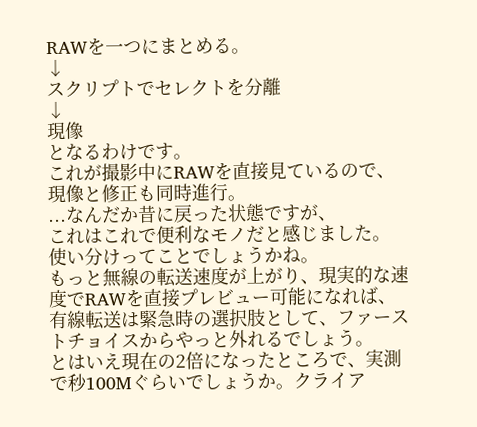RAWを一つにまとめる。
↓
スクリプトでセレクトを分離
↓
現像
となるわけです。
これが撮影中にRAWを直接見ているので、現像と修正も同時進行。
...なんだか昔に戻った状態ですが、
これはこれで便利なモノだと感じました。
使い分けってことでしょうかね。
もっと無線の転送速度が上がり、現実的な速度でRAWを直接プレビュー可能になれば、有線転送は緊急時の選択肢として、ファーストチョイスからやっと外れるでしょう。
とはいえ現在の2倍になったところで、実測で秒100Mぐらいでしょうか。クライア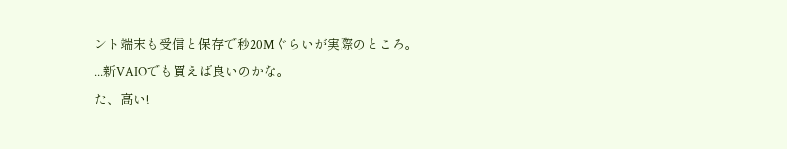ント端末も受信と保存で秒20Mぐらいが実際のところ。
...新VAIOでも買えば良いのかな。
た、高い!